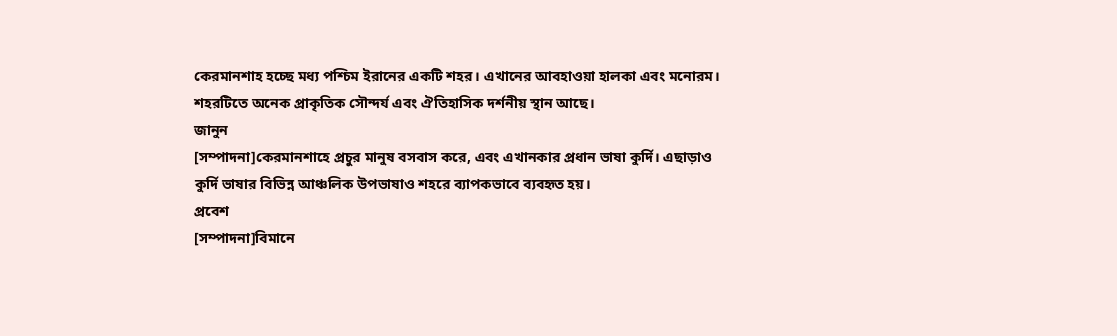কেরমানশাহ হচ্ছে মধ্য পশ্চিম ইরানের একটি শহর। এখানের আবহাওয়া হালকা এবং মনোরম। শহরটিতে অনেক প্রাকৃতিক সৌন্দর্য এবং ঐতিহাসিক দর্শনীয় স্থান আছে।
জানুন
[সম্পাদনা]কেরমানশাহে প্রচুর মানুষ বসবাস করে, এবং এখানকার প্রধান ভাষা কুর্দি। এছাড়াও কুর্দি ভাষার বিভিন্ন আঞ্চলিক উপভাষাও শহরে ব্যাপকভাবে ব্যবহৃত হয়।
প্রবেশ
[সম্পাদনা]বিমানে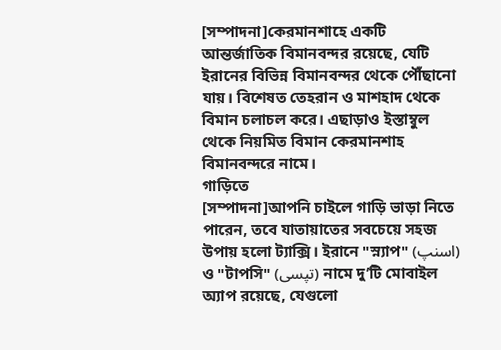[সম্পাদনা]কেরমানশাহে একটি আন্তর্জাতিক বিমানবন্দর রয়েছে, যেটি ইরানের বিভিন্ন বিমানবন্দর থেকে পৌঁছানো যায়। বিশেষত তেহরান ও মাশহাদ থেকে বিমান চলাচল করে। এছাড়াও ইস্তাম্বুল থেকে নিয়মিত বিমান কেরমানশাহ বিমানবন্দরে নামে।
গাড়িতে
[সম্পাদনা]আপনি চাইলে গাড়ি ভাড়া নিতে পারেন, তবে যাতায়াতের সবচেয়ে সহজ উপায় হলো ট্যাক্সি। ইরানে "স্ন্যাপ" (اسنپ) ও "টাপসি" (تپسی) নামে দু’টি মোবাইল অ্যাপ রয়েছে, যেগুলো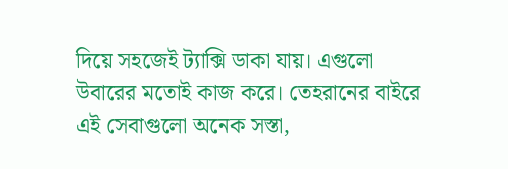দিয়ে সহজেই ট্যাক্সি ডাকা যায়। এগুলো উবারের মতোই কাজ করে। তেহরানের বাইরে এই সেবাগুলো অনেক সস্তা,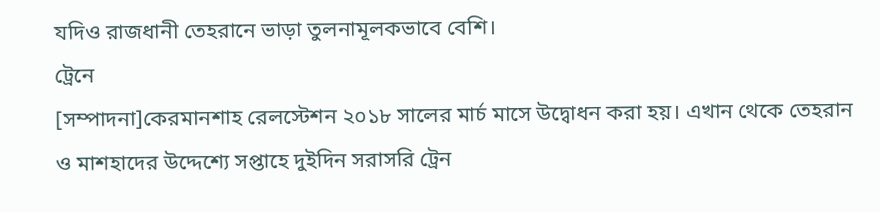যদিও রাজধানী তেহরানে ভাড়া তুলনামূলকভাবে বেশি।
ট্রেনে
[সম্পাদনা]কেরমানশাহ রেলস্টেশন ২০১৮ সালের মার্চ মাসে উদ্বোধন করা হয়। এখান থেকে তেহরান ও মাশহাদের উদ্দেশ্যে সপ্তাহে দুইদিন সরাসরি ট্রেন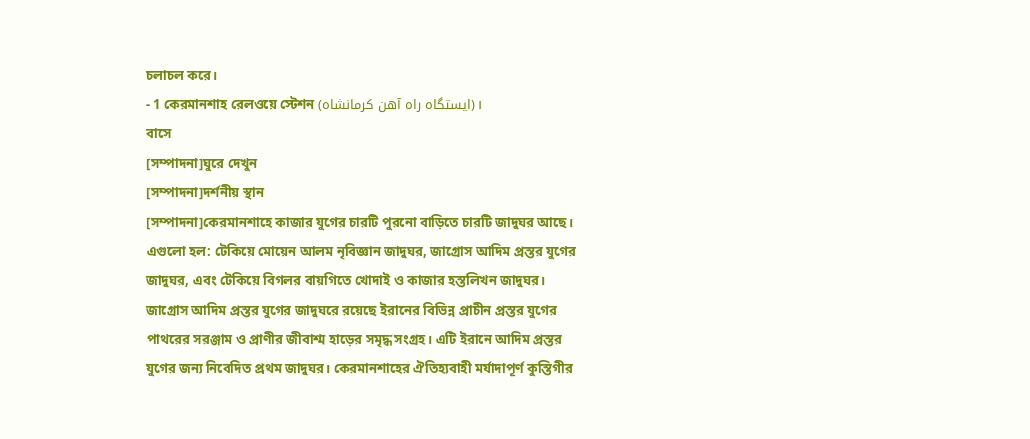চলাচল করে।
- 1 কেরমানশাহ রেলওয়ে স্টেশন (ایستگاه راه آهن کرمانشاه)।
বাসে
[সম্পাদনা]ঘুরে দেখুন
[সম্পাদনা]দর্শনীয় স্থান
[সম্পাদনা]কেরমানশাহে কাজার যুগের চারটি পুরনো বাড়িতে চারটি জাদুঘর আছে। এগুলো হল: টেকিয়ে মোয়েন আলম নৃবিজ্ঞান জাদুঘর, জাগ্রোস আদিম প্রস্তর যুগের জাদুঘর, এবং টেকিয়ে বিগলর বায়গিতে খোদাই ও কাজার হস্তলিখন জাদুঘর। জাগ্রোস আদিম প্রস্তর যুগের জাদুঘরে রয়েছে ইরানের বিভিন্ন প্রাচীন প্রস্তর যুগের পাথরের সরঞ্জাম ও প্রাণীর জীবাশ্ম হাড়ের সমৃদ্ধ সংগ্রহ। এটি ইরানে আদিম প্রস্তর যুগের জন্য নিবেদিত প্রথম জাদুঘর। কেরমানশাহের ঐতিহ্যবাহী মর্যাদাপূর্ণ কুস্তিগীর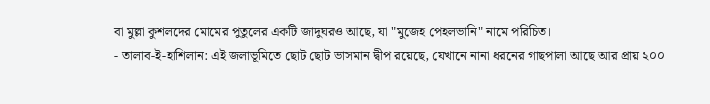বা মুল্লা কুশলদের মোমের পুতুলের একটি জাদুঘরও আছে, যা "মুজেহ পেহলভানি" নামে পরিচিত।
- তালাব-ই-হাশিলান: এই জলাভূমিতে ছোট ছোট ভাসমান দ্বীপ রয়েছে, যেখানে নানা ধরনের গাছপালা আছে আর প্রায় ২০০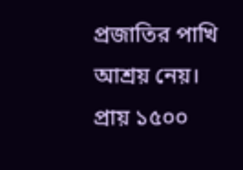প্রজাতির পাখি আশ্রয় নেয়। প্রায় ১৫০০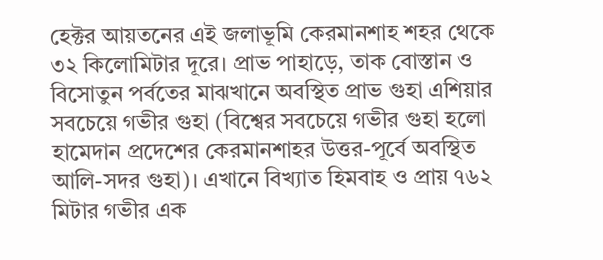হেক্টর আয়তনের এই জলাভূমি কেরমানশাহ শহর থেকে ৩২ কিলোমিটার দূরে। প্রাভ পাহাড়ে, তাক বোস্তান ও বিসোতুন পর্বতের মাঝখানে অবস্থিত প্রাভ গুহা এশিয়ার সবচেয়ে গভীর গুহা (বিশ্বের সবচেয়ে গভীর গুহা হলো হামেদান প্রদেশের কেরমানশাহর উত্তর-পূর্বে অবস্থিত আলি-সদর গুহা)। এখানে বিখ্যাত হিমবাহ ও প্রায় ৭৬২ মিটার গভীর এক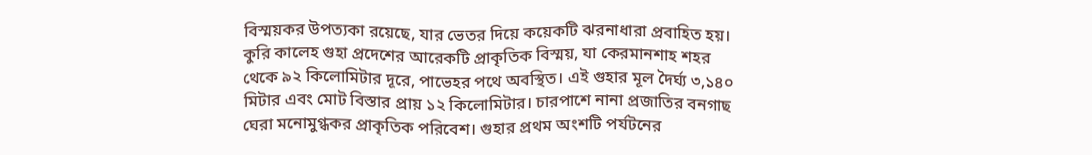বিস্ময়কর উপত্যকা রয়েছে, যার ভেতর দিয়ে কয়েকটি ঝরনাধারা প্রবাহিত হয়। কুরি কালেহ গুহা প্রদেশের আরেকটি প্রাকৃতিক বিস্ময়, যা কেরমানশাহ শহর থেকে ৯২ কিলোমিটার দূরে, পাভেহর পথে অবস্থিত। এই গুহার মূল দৈর্ঘ্য ৩,১৪০ মিটার এবং মোট বিস্তার প্রায় ১২ কিলোমিটার। চারপাশে নানা প্রজাতির বনগাছ ঘেরা মনোমুগ্ধকর প্রাকৃতিক পরিবেশ। গুহার প্রথম অংশটি পর্যটনের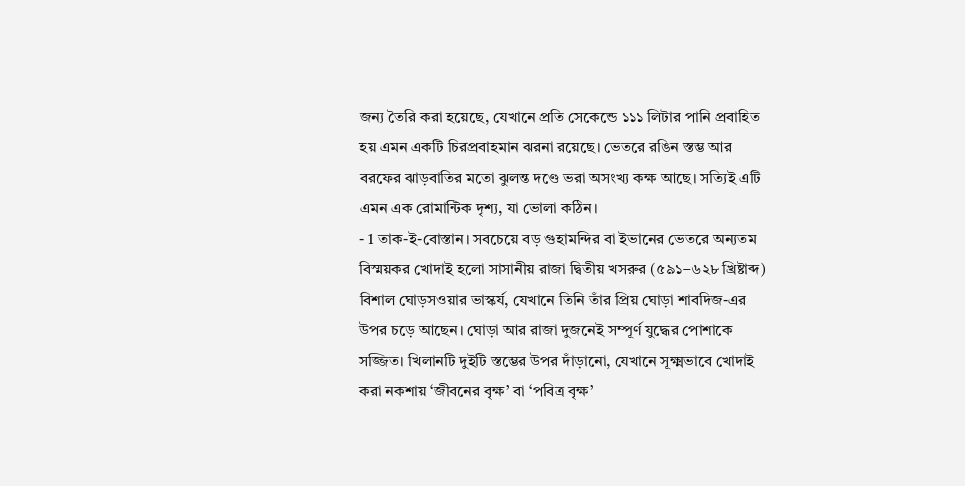জন্য তৈরি করা হয়েছে, যেখানে প্রতি সেকেন্ডে ১১১ লিটার পানি প্রবাহিত হয় এমন একটি চিরপ্রবাহমান ঝরনা রয়েছে। ভেতরে রঙিন স্তম্ভ আর বরফের ঝাড়বাতির মতো ঝুলন্ত দণ্ডে ভরা অসংখ্য কক্ষ আছে। সত্যিই এটি এমন এক রোমান্টিক দৃশ্য, যা ভোলা কঠিন।
- 1 তাক-ই-বোস্তান। সবচেয়ে বড় গুহামন্দির বা ইভানের ভেতরে অন্যতম বিস্ময়কর খোদাই হলো সাসানীয় রাজা দ্বিতীয় খসরুর (৫৯১–৬২৮ খ্রিষ্টাব্দ) বিশাল ঘোড়সওয়ার ভাস্কর্য, যেখানে তিনি তাঁর প্রিয় ঘোড়া শাবদিজ-এর উপর চড়ে আছেন। ঘোড়া আর রাজা দুজনেই সম্পূর্ণ যুদ্ধের পোশাকে সজ্জিত। খিলানটি দুইটি স্তম্ভের উপর দাঁড়ানো, যেখানে সূক্ষ্মভাবে খোদাই করা নকশায় ‘জীবনের বৃক্ষ’ বা ‘পবিত্র বৃক্ষ’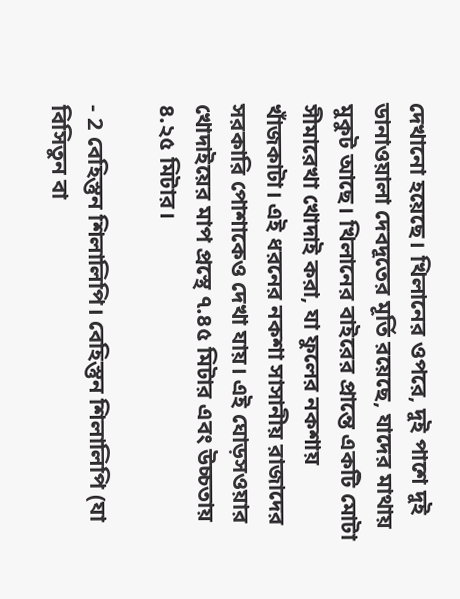দেখানো হয়েছে। খিলানের ওপরে, দুই পাশে দুই ডানাওয়ালা দেবদূতের মূর্তি রয়েছে, যাদের মাথায় মুকুট আছে। খিলানের বাইরের প্রান্তে একটি মোটা সীমারেখা খোদাই করা, যা ফুলের নকশায় খাঁজকাটা। এই ধরনের নকশা সাসানীয় রাজাদের সরকারি পোশাকেও দেখা যায়। এই ঘোড়সওয়ার খোদাইয়ের মাপ প্রস্থে ৭.৪৫ মিটার এবং উচ্চতায় ৪.২৫ মিটার।

- 2 বেহিস্তুন শিলালিপি। বেহিস্তুন শিলালিপি (যা বিসিতুন বা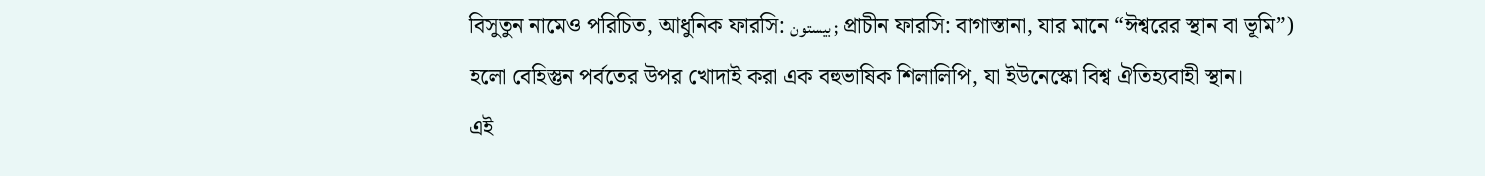বিসুতুন নামেও পরিচিত, আধুনিক ফারসি: بیستون ; প্রাচীন ফারসি: বাগাস্তানা, যার মানে “ঈশ্বরের স্থান বা ভূমি”) হলো বেহিস্তুন পর্বতের উপর খোদাই করা এক বহুভাষিক শিলালিপি, যা ইউনেস্কো বিশ্ব ঐতিহ্যবাহী স্থান।
এই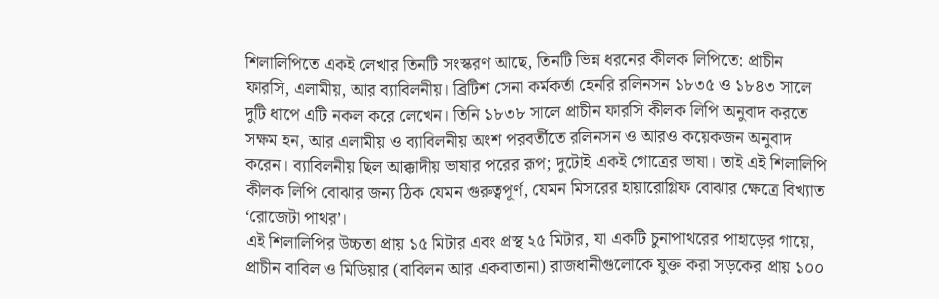শিলালিপিতে একই লেখার তিনটি সংস্করণ আছে, তিনটি ভিন্ন ধরনের কীলক লিপিতে: প্রাচীন ফারসি, এলামীয়, আর ব্যাবিলনীয়। ব্রিটিশ সেনা কর্মকর্তা হেনরি রলিনসন ১৮৩৫ ও ১৮৪৩ সালে দুটি ধাপে এটি নকল করে লেখেন। তিনি ১৮৩৮ সালে প্রাচীন ফারসি কীলক লিপি অনুবাদ করতে সক্ষম হন, আর এলামীয় ও ব্যাবিলনীয় অংশ পরবর্তীতে রলিনসন ও আরও কয়েকজন অনুবাদ করেন। ব্যাবিলনীয় ছিল আক্কাদীয় ভাষার পরের রূপ; দুটোই একই গোত্রের ভাষা। তাই এই শিলালিপি কীলক লিপি বোঝার জন্য ঠিক যেমন গুরুত্বপূর্ণ, যেমন মিসরের হায়ারোগ্লিফ বোঝার ক্ষেত্রে বিখ্যাত ‘রোজেটা পাথর’।
এই শিলালিপির উচ্চতা প্রায় ১৫ মিটার এবং প্রস্থ ২৫ মিটার, যা একটি চুনাপাথরের পাহাড়ের গায়ে, প্রাচীন বাবিল ও মিডিয়ার (বাবিলন আর একবাতানা) রাজধানীগুলোকে যুক্ত করা সড়কের প্রায় ১০০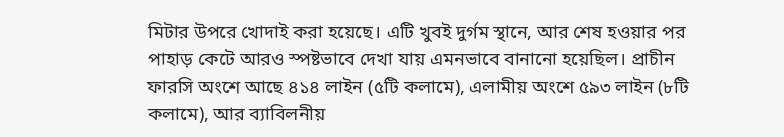মিটার উপরে খোদাই করা হয়েছে। এটি খুবই দুর্গম স্থানে, আর শেষ হওয়ার পর পাহাড় কেটে আরও স্পষ্টভাবে দেখা যায় এমনভাবে বানানো হয়েছিল। প্রাচীন ফারসি অংশে আছে ৪১৪ লাইন (৫টি কলামে), এলামীয় অংশে ৫৯৩ লাইন (৮টি কলামে), আর ব্যাবিলনীয়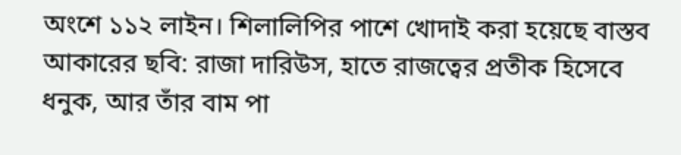অংশে ১১২ লাইন। শিলালিপির পাশে খোদাই করা হয়েছে বাস্তব আকারের ছবি: রাজা দারিউস, হাতে রাজত্বের প্রতীক হিসেবে ধনুক, আর তাঁর বাম পা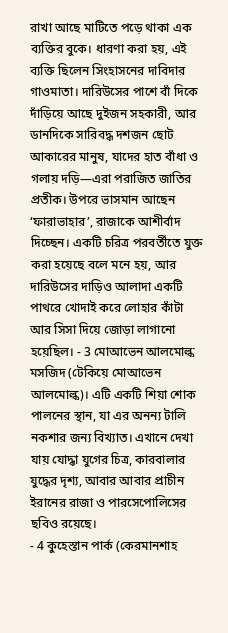রাখা আছে মাটিতে পড়ে থাকা এক ব্যক্তির বুকে। ধারণা করা হয়, এই ব্যক্তি ছিলেন সিংহাসনের দাবিদার গাওমাতা। দারিউসের পাশে বাঁ দিকে দাঁড়িয়ে আছে দুইজন সহকারী, আর ডানদিকে সারিবদ্ধ দশজন ছোট আকারের মানুষ, যাদের হাত বাঁধা ও গলায় দড়ি—এরা পরাজিত জাতির প্রতীক। উপরে ভাসমান আছেন ‘ফারাভাহার’, রাজাকে আশীর্বাদ দিচ্ছেন। একটি চরিত্র পরবর্তীতে যুক্ত করা হয়েছে বলে মনে হয়, আর দারিউসের দাড়িও আলাদা একটি পাথরে খোদাই করে লোহার কাঁটা আর সিসা দিয়ে জোড়া লাগানো হয়েছিল। - 3 মোআভেন আলমোল্ক মসজিদ (টেকিয়ে মোআভেন আলমোল্ক)। এটি একটি শিয়া শোক পালনের স্থান, যা এর অনন্য টালি নকশার জন্য বিখ্যাত। এখানে দেখা যায় যোদ্ধা যুগের চিত্র, কারবালার যুদ্ধের দৃশ্য, আবার আবার প্রাচীন ইরানের রাজা ও পারসেপোলিসের ছবিও রয়েছে।
- 4 কুহেস্তান পার্ক (কেরমানশাহ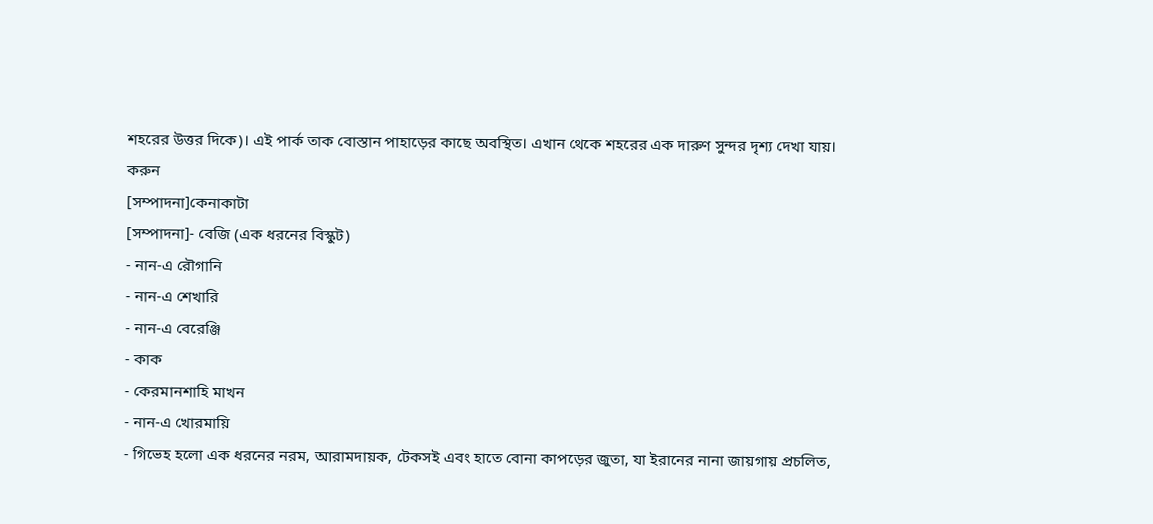শহরের উত্তর দিকে)। এই পার্ক তাক বোস্তান পাহাড়ের কাছে অবস্থিত। এখান থেকে শহরের এক দারুণ সুন্দর দৃশ্য দেখা যায়।
করুন
[সম্পাদনা]কেনাকাটা
[সম্পাদনা]- বেজি (এক ধরনের বিস্কুট)
- নান-এ রৌগানি
- নান-এ শেখারি
- নান-এ বেরেঞ্জি
- কাক
- কেরমানশাহি মাখন
- নান-এ খোরমায়ি
- গিভেহ হলো এক ধরনের নরম, আরামদায়ক, টেকসই এবং হাতে বোনা কাপড়ের জুতা, যা ইরানের নানা জায়গায় প্রচলিত,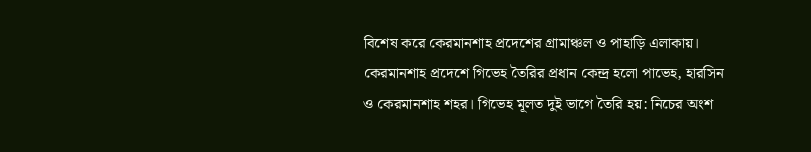বিশেষ করে কেরমানশাহ প্রদেশের গ্রামাঞ্চল ও পাহাড়ি এলাকায়। কেরমানশাহ প্রদেশে গিভেহ তৈরির প্রধান কেন্দ্র হলো পাভেহ, হারসিন ও কেরমানশাহ শহর। গিভেহ মূলত দুই ভাগে তৈরি হয়: নিচের অংশ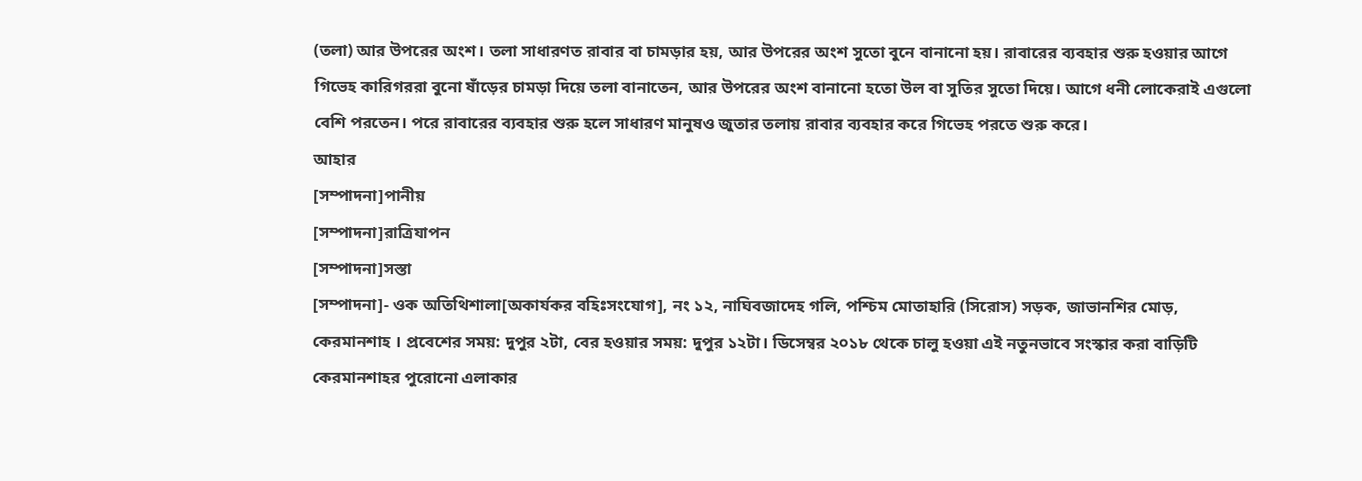(তলা) আর উপরের অংশ। তলা সাধারণত রাবার বা চামড়ার হয়, আর উপরের অংশ সুতো বুনে বানানো হয়। রাবারের ব্যবহার শুরু হওয়ার আগে গিভেহ কারিগররা বুনো ষাঁড়ের চামড়া দিয়ে তলা বানাতেন, আর উপরের অংশ বানানো হতো উল বা সুতির সুতো দিয়ে। আগে ধনী লোকেরাই এগুলো বেশি পরতেন। পরে রাবারের ব্যবহার শুরু হলে সাধারণ মানুষও জুতার তলায় রাবার ব্যবহার করে গিভেহ পরতে শুরু করে।
আহার
[সম্পাদনা]পানীয়
[সম্পাদনা]রাত্রিযাপন
[সম্পাদনা]সস্তা
[সম্পাদনা]- ওক অতিথিশালা[অকার্যকর বহিঃসংযোগ], নং ১২, নাঘিবজাদেহ গলি, পশ্চিম মোতাহারি (সিরোস) সড়ক, জাভানশির মোড়, কেরমানশাহ । প্রবেশের সময়: দুপুর ২টা, বের হওয়ার সময়: দুপুর ১২টা। ডিসেম্বর ২০১৮ থেকে চালু হওয়া এই নতুনভাবে সংস্কার করা বাড়িটি কেরমানশাহর পুরোনো এলাকার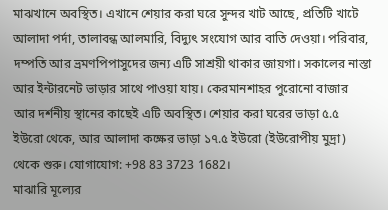মাঝখানে অবস্থিত। এখানে শেয়ার করা ঘরে সুন্দর খাট আছে, প্রতিটি খাটে আলাদা পর্দা, তালাবন্ধ আলমারি, বিদ্যুৎ সংযোগ আর বাতি দেওয়া। পরিবার, দম্পতি আর ভ্রমণপিপাসুদের জন্য এটি সাশ্রয়ী থাকার জায়গা। সকালের নাস্তা আর ইন্টারনেট ভাড়ার সাথে পাওয়া যায়। কেরমানশাহর পুরোনো বাজার আর দর্শনীয় স্থানের কাছেই এটি অবস্থিত। শেয়ার করা ঘরের ভাড়া ৫.৫ ইউরো থেকে, আর আলাদা কক্ষের ভাড়া ১৭.৫ ইউরো (ইউরোপীয় মুদ্রা) থেকে শুরু। যোগাযোগ: +98 83 3723 1682।
মাঝারি মূল্যের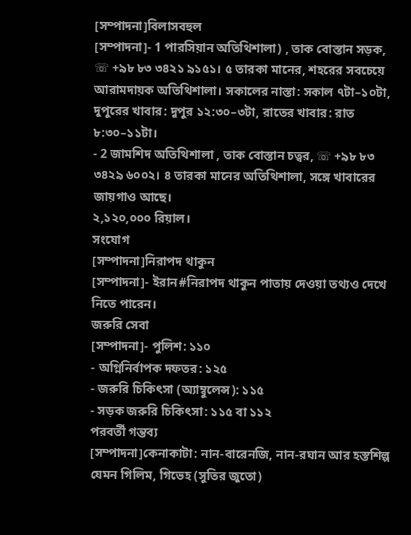[সম্পাদনা]বিলাসবহুল
[সম্পাদনা]- 1 পারসিয়ান অতিথিশালা) , তাক বোস্তান সড়ক, ☏ +৯৮ ৮৩ ৩৪২১ ৯১৫১। ৫ তারকা মানের, শহরের সবচেয়ে আরামদায়ক অতিথিশালা। সকালের নাস্তা: সকাল ৭টা–১০টা, দুপুরের খাবার: দুপুর ১২:৩০–৩টা, রাতের খাবার: রাত ৮:৩০–১১টা।
- 2 জামশিদ অতিথিশালা , তাক বোস্তান চত্বর, ☏ +৯৮ ৮৩ ৩৪২৯ ৬০০২। ৪ তারকা মানের অতিথিশালা, সঙ্গে খাবারের জায়গাও আছে।
২,১২০,০০০ রিয়াল।
সংযোগ
[সম্পাদনা]নিরাপদ থাকুন
[সম্পাদনা]- ইরান#নিরাপদ থাকুন পাতায় দেওয়া তথ্যও দেখে নিতে পারেন।
জরুরি সেবা
[সম্পাদনা]- পুলিশ: ১১০
- অগ্নিনির্বাপক দফতর: ১২৫
- জরুরি চিকিৎসা (অ্যাম্বুলেন্স): ১১৫
- সড়ক জরুরি চিকিৎসা: ১১৫ বা ১১২
পরবর্তী গন্তব্য
[সম্পাদনা]কেনাকাটা: নান-বারেনজি, নান-রঘান আর হস্তশিল্প যেমন গিলিম, গিভেহ (সুতির জুতো)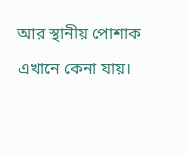আর স্থানীয় পোশাক এখানে কেনা যায়।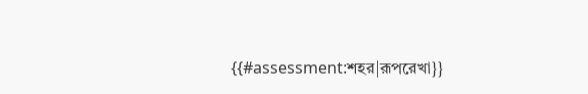{{#assessment:শহর|রূপরেখা}}